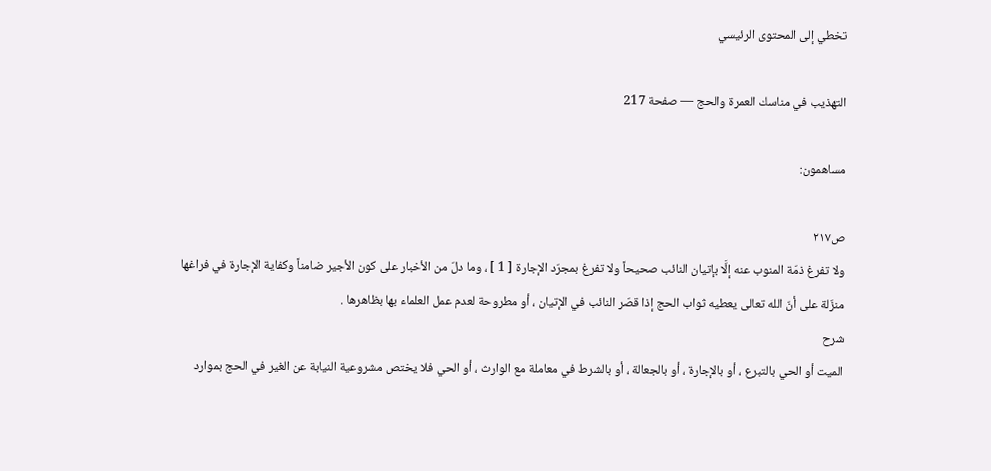تخطي إلى المحتوى الرئيسي

التهذيب في مناسك العمرة والحج — صفحة 217

مساهمون:

ص٢١٧
ولا تفرغ ذمّة المنوب عنه إلَّا بإتيان النائب صحيحاً ولا تفرغ بمجرّد الإجارة [ 1 ] ، وما دلّ من الأخبار على كون الأجير ضامناً وكفاية الإجارة في فراغها منزّلة على أنّ الله تعالى يعطيه ثواب الحج إذا قصّر النائب في الإتيان ، أو مطروحة لعدم عمل العلماء بها بظاهرها .
شرح
الميت أو الحي بالتبرع ، أو بالإجارة ، أو بالجعالة ، أو بالشرط في معاملة مع الوارث ، أو الحي فلا يختص مشروعية النيابة عن الغير في الحج بموارد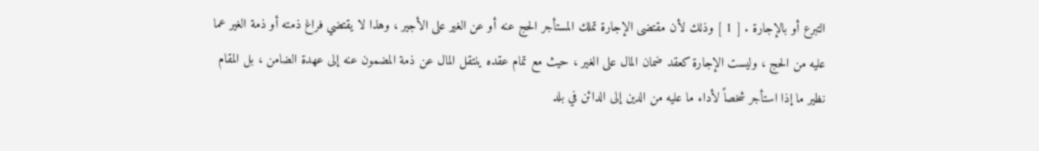التبرع أو بالإجارة . [ 1 ] وذلك لأن مقتضى الإجارة تملك المستأجر الحج عنه أو عن الغير على الأجير ، وهذا لا يقتضي فراغ ذمته أو ذمة الغير عما عليه من الحج ، وليست الإجارة كعقد ضمان المال على الغير ، حيث مع تمام عقده ينتقل المال عن ذمة المضمون عنه إلى عهدة الضامن ، بل المقام نظير ما إذا استأجر شخصاً لأداء ما عليه من الدين إلى الدائن في بلد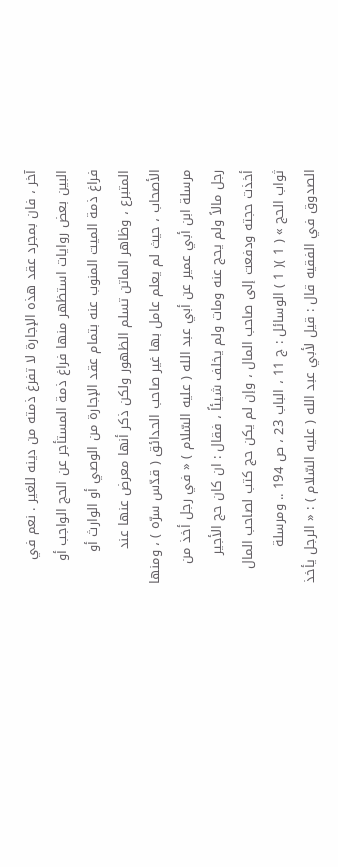آخر ، فان بمجرد عقد هذه الإجارة لا تفرغ ذمته من دينه للغير . نعم في البين بعض روايات استظهر منها فراغ ذمة المستأجر عن الحج الواجب أو فراغ ذمة الميت المنوب عنه بتمام عقد الإجارة من الوصي أو الوارث أو المتبرع ، وظاهر الماتن تسلم الظهور ولكن ذكر أنها معرض عنها عند الأصحاب ، حيث لم يعلم عامل بها غير صاحب الحدائق ( قدّس سرّه ) ، ومنها مرسلة ابن أبي عمير عن أبي عبد الله ( عليه السّلام ) « في رجل أخذ من رجل مالاً ولم يحج عنه ومات ولم يخلف شيئاً ، فقال : ان كان حج الأجير أخذت حجته ودفعت إلى صاحب المال ، وإن لم يكن حج كتب لصاحب المال ثواب الحج » ( 1 )( 1 ) الوسائل : ج 11 ، الباب 23 ، ص 194 .. ومرسلة الصدوق في الفقيه قال : قيل لأبي عبد الله ( عليه السّلام ) : « الرجل يأخذ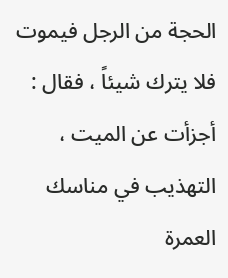الحجة من الرجل فيموت فلا يترك شيئاً ، فقال : أجزأت عن الميت ،
التهذيب في مناسك العمرة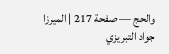والحج — صفحة 217 | الميرزا جواد التبريزي